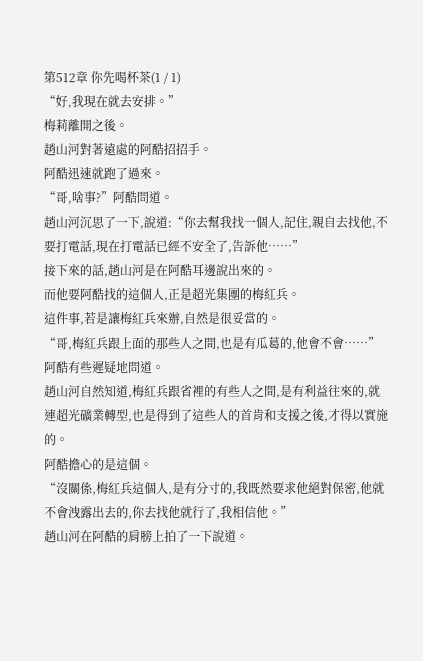第512章 你先喝杯茶(1 / 1)
“好,我現在就去安排。”
梅莉離開之後。
趙山河對著遠處的阿酷招招手。
阿酷迅速就跑了過來。
“哥,啥事?”阿酷問道。
趙山河沉思了一下,說道:“你去幫我找一個人,記住,親自去找他,不要打電話,現在打電話已經不安全了,告訴他……”
接下來的話,趙山河是在阿酷耳邊說出來的。
而他要阿酷找的這個人,正是超光集團的梅紅兵。
這件事,若是讓梅紅兵來辦,自然是很妥當的。
“哥,梅紅兵跟上面的那些人之間,也是有瓜葛的,他會不會……”
阿酷有些遲疑地問道。
趙山河自然知道,梅紅兵跟省裡的有些人之間,是有利益往來的,就連超光礦業轉型,也是得到了這些人的首肯和支援之後,才得以實施的。
阿酷擔心的是這個。
“沒關係,梅紅兵這個人,是有分寸的,我既然要求他絕對保密,他就不會洩露出去的,你去找他就行了,我相信他。”
趙山河在阿酷的肩膀上拍了一下說道。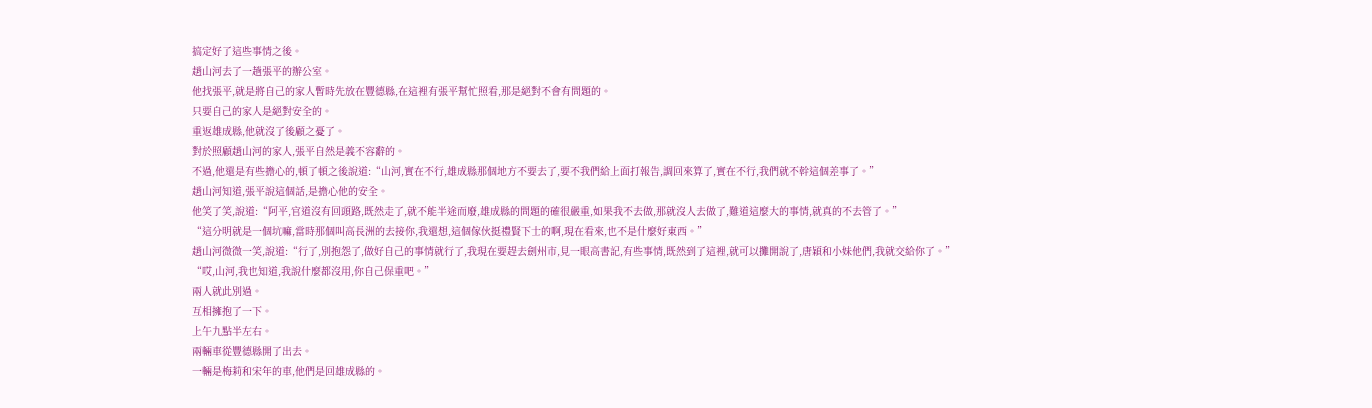搞定好了這些事情之後。
趙山河去了一趟張平的辦公室。
他找張平,就是將自己的家人暫時先放在豐德縣,在這裡有張平幫忙照看,那是絕對不會有問題的。
只要自己的家人是絕對安全的。
重返雄成縣,他就沒了後顧之憂了。
對於照顧趙山河的家人,張平自然是義不容辭的。
不過,他還是有些擔心的,頓了頓之後說道:“山河,實在不行,雄成縣那個地方不要去了,要不我們給上面打報告,調回來算了,實在不行,我們就不幹這個差事了。”
趙山河知道,張平說這個話,是擔心他的安全。
他笑了笑,說道:“阿平,官道沒有回頭路,既然走了,就不能半途而廢,雄成縣的問題的確很嚴重,如果我不去做,那就沒人去做了,難道這麼大的事情,就真的不去管了。”
“這分明就是一個坑嘛,當時那個叫高長洲的去接你,我還想,這個傢伙挺禮賢下士的啊,現在看來,也不是什麼好東西。”
趙山河微微一笑,說道:“行了,別抱怨了,做好自己的事情就行了,我現在要趕去劍州市,見一眼高書記,有些事情,既然到了這裡,就可以攤開說了,唐穎和小妹他們,我就交給你了。”
“哎,山河,我也知道,我說什麼都沒用,你自己保重吧。”
兩人就此別過。
互相擁抱了一下。
上午九點半左右。
兩輛車從豐德縣開了出去。
一輛是梅莉和宋年的車,他們是回雄成縣的。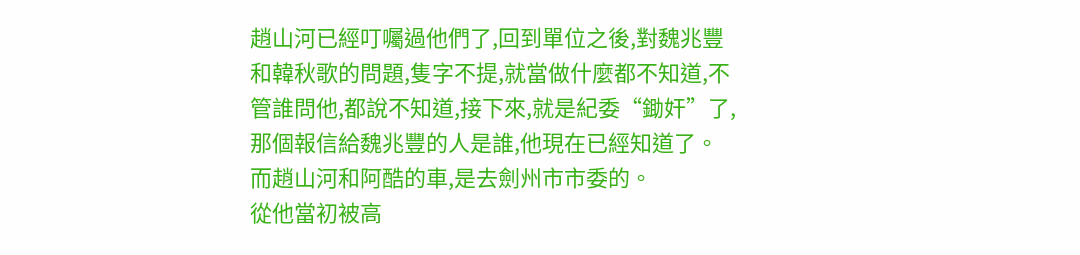趙山河已經叮囑過他們了,回到單位之後,對魏兆豐和韓秋歌的問題,隻字不提,就當做什麼都不知道,不管誰問他,都說不知道,接下來,就是紀委“鋤奸”了,那個報信給魏兆豐的人是誰,他現在已經知道了。
而趙山河和阿酷的車,是去劍州市市委的。
從他當初被高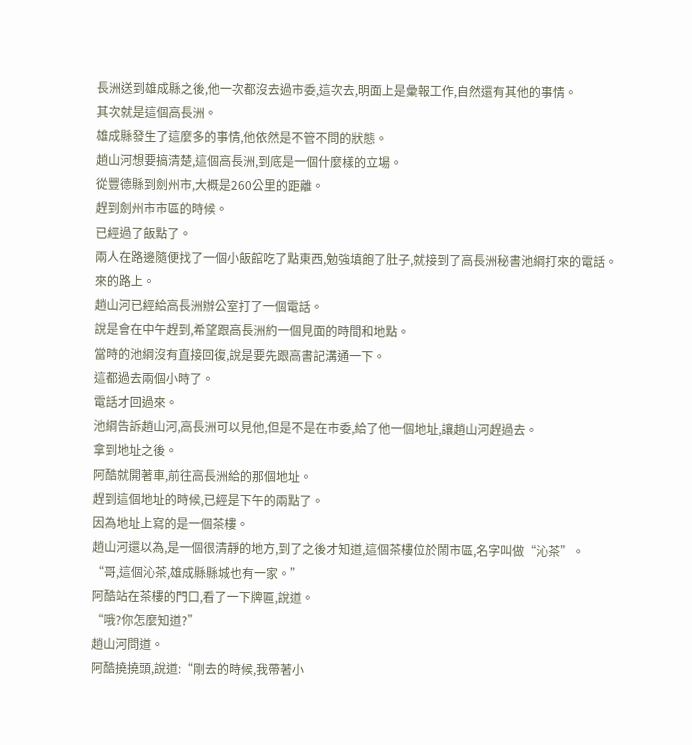長洲送到雄成縣之後,他一次都沒去過市委,這次去,明面上是彙報工作,自然還有其他的事情。
其次就是這個高長洲。
雄成縣發生了這麼多的事情,他依然是不管不問的狀態。
趙山河想要搞清楚,這個高長洲,到底是一個什麼樣的立場。
從豐德縣到劍州市,大概是260公里的距離。
趕到劍州市市區的時候。
已經過了飯點了。
兩人在路邊隨便找了一個小飯館吃了點東西,勉強填飽了肚子,就接到了高長洲秘書池綱打來的電話。
來的路上。
趙山河已經給高長洲辦公室打了一個電話。
說是會在中午趕到,希望跟高長洲約一個見面的時間和地點。
當時的池綱沒有直接回復,說是要先跟高書記溝通一下。
這都過去兩個小時了。
電話才回過來。
池綱告訴趙山河,高長洲可以見他,但是不是在市委,給了他一個地址,讓趙山河趕過去。
拿到地址之後。
阿酷就開著車,前往高長洲給的那個地址。
趕到這個地址的時候,已經是下午的兩點了。
因為地址上寫的是一個茶樓。
趙山河還以為,是一個很清靜的地方,到了之後才知道,這個茶樓位於鬧市區,名字叫做“沁茶”。
“哥,這個沁茶,雄成縣縣城也有一家。”
阿酷站在茶樓的門口,看了一下牌匾,說道。
“哦?你怎麼知道?”
趙山河問道。
阿酷撓撓頭,說道:“剛去的時候,我帶著小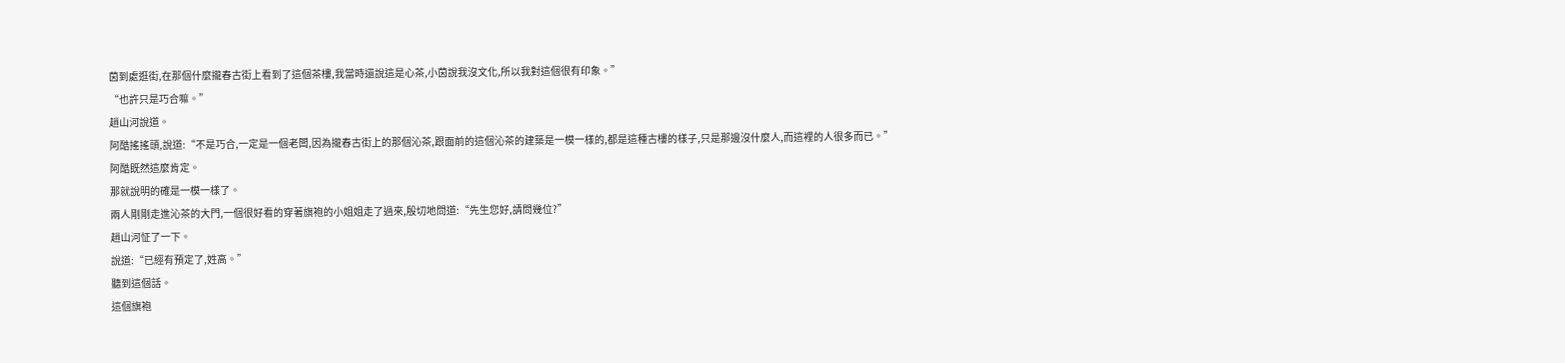茵到處逛街,在那個什麼攏春古街上看到了這個茶樓,我當時還說這是心茶,小茵說我沒文化,所以我對這個很有印象。”
“也許只是巧合嘛。”
趙山河說道。
阿酷搖搖頭,說道:“不是巧合,一定是一個老闆,因為攏春古街上的那個沁茶,跟面前的這個沁茶的建築是一模一樣的,都是這種古樓的樣子,只是那邊沒什麼人,而這裡的人很多而已。”
阿酷既然這麼肯定。
那就說明的確是一模一樣了。
兩人剛剛走進沁茶的大門,一個很好看的穿著旗袍的小姐姐走了過來,殷切地問道:“先生您好,請問幾位?”
趙山河怔了一下。
說道:“已經有預定了,姓高。”
聽到這個話。
這個旗袍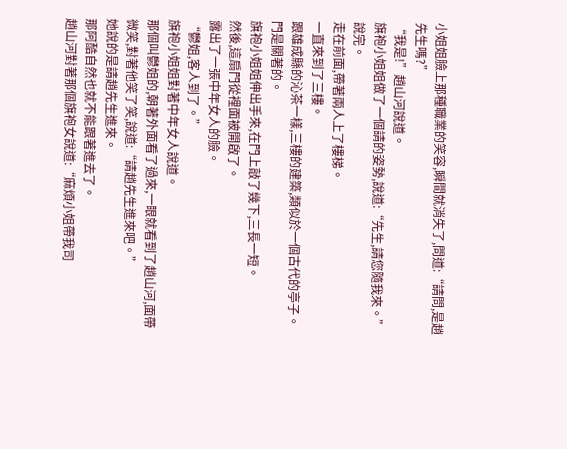小姐姐臉上那種職業的笑容,瞬間就消失了,問道:“請問,是趙先生嗎?”
“我是!”趙山河說道。
旗袍小姐姐做了一個請的姿勢,說道:“先生,請您隨我來。”
說完。
走在前面,帶著兩人上了樓梯。
一直來到了三樓。
跟雄成縣的沁茶一樣,三樓的建築,類似於一個古代的亭子。
門是關著的。
旗袍小姐姐伸出手來,在門上敲了幾下,三長一短。
然後,這扇門從裡面被開啟了。
露出了一張中年女人的臉。
“鬱姐,客人到了。”
旗袍小姐姐對著中年女人說道。
那個叫鬱姐的,朝著外面看了過來,一眼就看到了趙山河,面帶微笑,對著他笑了笑,說道:“請趙先生進來吧。”
她說的是請趙先生進來。
那阿酷自然也就不能跟著進去了。
趙山河對著那個旗袍女說道:“麻煩小姐帶我司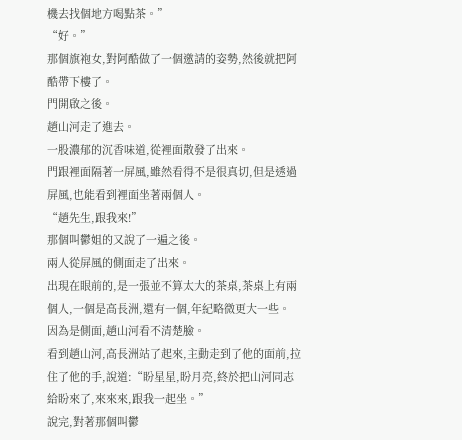機去找個地方喝點茶。”
“好。”
那個旗袍女,對阿酷做了一個邀請的姿勢,然後就把阿酷帶下樓了。
門開啟之後。
趙山河走了進去。
一股濃郁的沉香味道,從裡面散發了出來。
門跟裡面隔著一屏風,雖然看得不是很真切,但是透過屏風,也能看到裡面坐著兩個人。
“趙先生,跟我來!”
那個叫鬱姐的又說了一遍之後。
兩人從屏風的側面走了出來。
出現在眼前的,是一張並不算太大的茶桌,茶桌上有兩個人,一個是高長洲,還有一個,年紀略微更大一些。
因為是側面,趙山河看不清楚臉。
看到趙山河,高長洲站了起來,主動走到了他的面前,拉住了他的手,說道:“盼星星,盼月亮,終於把山河同志給盼來了,來來來,跟我一起坐。”
說完,對著那個叫鬱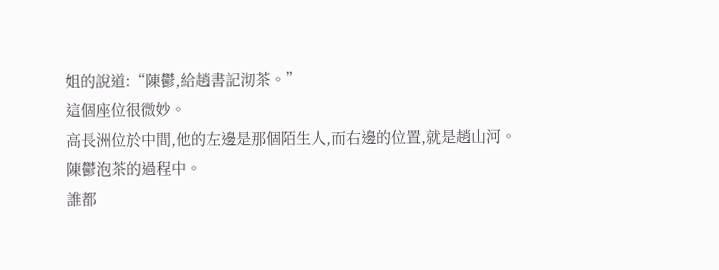姐的說道:“陳鬱,給趙書記沏茶。”
這個座位很微妙。
高長洲位於中間,他的左邊是那個陌生人,而右邊的位置,就是趙山河。
陳鬱泡茶的過程中。
誰都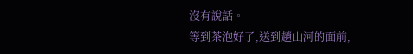沒有說話。
等到茶泡好了,送到趙山河的面前,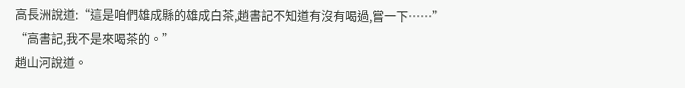高長洲說道:“這是咱們雄成縣的雄成白茶,趙書記不知道有沒有喝過,嘗一下……”
“高書記,我不是來喝茶的。”
趙山河說道。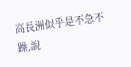高長洲似乎是不急不躁,說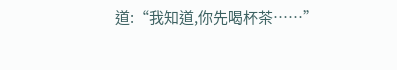道:“我知道,你先喝杯茶……”